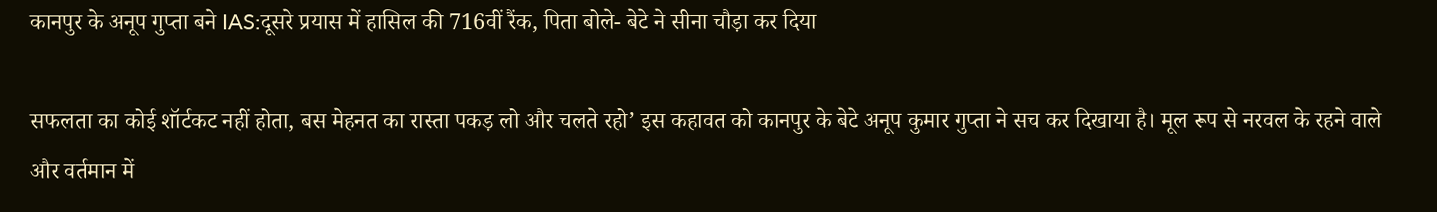कानपुर के अनूप गुप्ता बने IAS:दूसरे प्रयास में हासिल की 716वीं रैंक, पिता बोले- बेटे ने सीना चौड़ा कर दिया

सफलता का कोई शॉर्टकट नहीं होता, बस मेहनत का रास्ता पकड़ लो और चलते रहो’ इस कहावत को कानपुर के बेटे अनूप कुमार गुप्ता ने सच कर दिखाया है। मूल रूप से नरवल के रहने वाले और वर्तमान में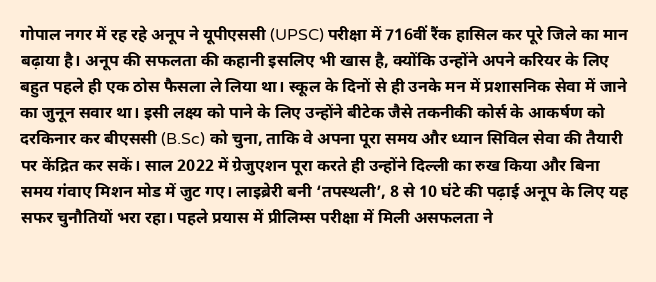गोपाल नगर में रह रहे अनूप ने यूपीएससी (UPSC) परीक्षा में 716वीं रैंक हासिल कर पूरे जिले का मान बढ़ाया है। अनूप की सफलता की कहानी इसलिए भी खास है, क्योंकि उन्होंने अपने करियर के लिए बहुत पहले ही एक ठोस फैसला ले लिया था। स्कूल के दिनों से ही उनके मन में प्रशासनिक सेवा में जाने का जुनून सवार था। इसी लक्ष्य को पाने के लिए उन्होंने बीटेक जैसे तकनीकी कोर्स के आकर्षण को दरकिनार कर बीएससी (B.Sc) को चुना, ताकि वे अपना पूरा समय और ध्यान सिविल सेवा की तैयारी पर केंद्रित कर सकें। साल 2022 में ग्रेजुएशन पूरा करते ही उन्होंने दिल्ली का रुख किया और बिना समय गंवाए मिशन मोड में जुट गए। लाइब्रेरी बनी ‘तपस्थली’, 8 से 10 घंटे की पढ़ाई अनूप के लिए यह सफर चुनौतियों भरा रहा। पहले प्रयास में प्रीलिम्स परीक्षा में मिली असफलता ने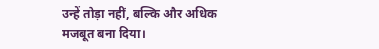उन्हें तोड़ा नहीं, बल्कि और अधिक मजबूत बना दिया।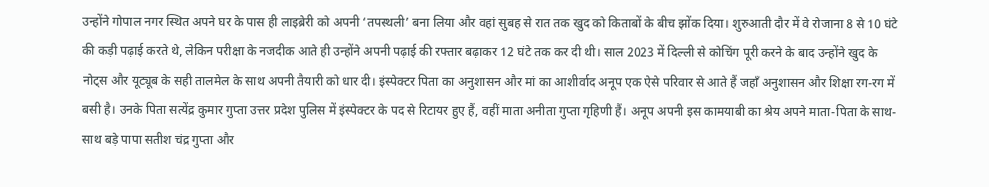उन्होंने गोपाल नगर स्थित अपने घर के पास ही लाइब्रेरी को अपनी ‘तपस्थली’ बना लिया और वहां सुबह से रात तक खुद को किताबों के बीच झोंक दिया। शुरुआती दौर में वे रोजाना 8 से 10 घंटे की कड़ी पढ़ाई करते थे, लेकिन परीक्षा के नजदीक आते ही उन्होंने अपनी पढ़ाई की रफ्तार बढ़ाकर 12 घंटे तक कर दी थी। साल 2023 में दिल्ली से कोचिंग पूरी करने के बाद उन्होंने खुद के नोट्स और यूट्यूब के सही तालमेल के साथ अपनी तैयारी को धार दी। इंस्पेक्टर पिता का अनुशासन और मां का आशीर्वाद अनूप एक ऐसे परिवार से आते हैं जहाँ अनुशासन और शिक्षा रग-रग में बसी है। उनके पिता सत्येंद्र कुमार गुप्ता उत्तर प्रदेश पुलिस में इंस्पेक्टर के पद से रिटायर हुए हैं, वहीं माता अनीता गुप्ता गृहिणी हैं। अनूप अपनी इस कामयाबी का श्रेय अपने माता-पिता के साथ-साथ बड़े पापा सतीश चंद्र गुप्ता और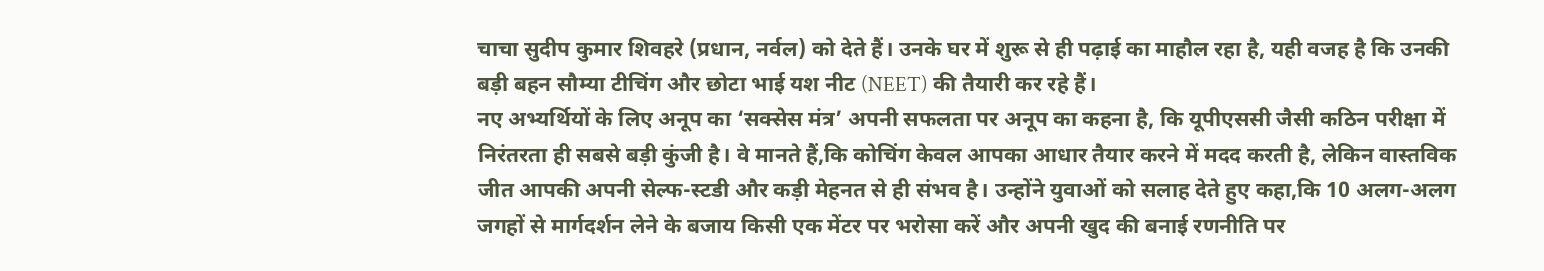चाचा सुदीप कुमार शिवहरे (प्रधान, नर्वल) को देते हैं। उनके घर में शुरू से ही पढ़ाई का माहौल रहा है, यही वजह है कि उनकी बड़ी बहन सौम्या टीचिंग और छोटा भाई यश नीट (NEET) की तैयारी कर रहे हैं।
नए अभ्यर्थियों के लिए अनूप का ‘सक्सेस मंत्र’ अपनी सफलता पर अनूप का कहना है, कि यूपीएससी जैसी कठिन परीक्षा में निरंतरता ही सबसे बड़ी कुंजी है। वे मानते हैं,कि कोचिंग केवल आपका आधार तैयार करने में मदद करती है, लेकिन वास्तविक जीत आपकी अपनी सेल्फ-स्टडी और कड़ी मेहनत से ही संभव है। उन्होंने युवाओं को सलाह देते हुए कहा,कि 10 अलग-अलग जगहों से मार्गदर्शन लेने के बजाय किसी एक मेंटर पर भरोसा करें और अपनी खुद की बनाई रणनीति पर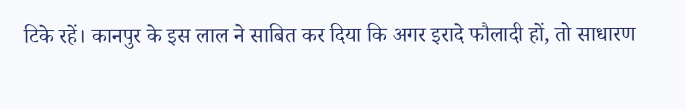टिके रहें। कानपुर के इस लाल ने साबित कर दिया कि अगर इरादे फौलादी हों, तो साधारण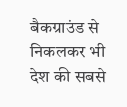बैकग्राउंड से निकलकर भी देश की सबसे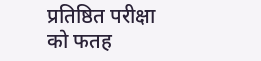प्रतिष्ठित परीक्षा को फतह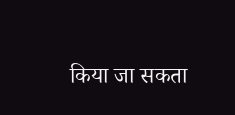किया जा सकता